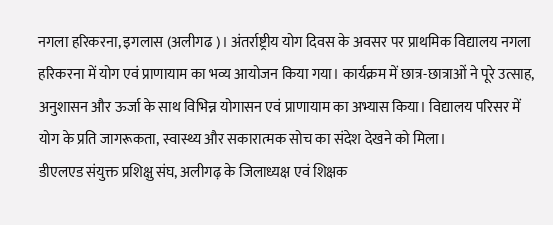नगला हरिकरना, इगलास (अलीगढ )। अंतर्राष्ट्रीय योग दिवस के अवसर पर प्राथमिक विद्यालय नगला हरिकरना में योग एवं प्राणायाम का भव्य आयोजन किया गया। कार्यक्रम में छात्र-छात्राओं ने पूरे उत्साह, अनुशासन और ऊर्जा के साथ विभिन्न योगासन एवं प्राणायाम का अभ्यास किया। विद्यालय परिसर में योग के प्रति जागरूकता, स्वास्थ्य और सकारात्मक सोच का संदेश देखने को मिला।
डीएलएड संयुक्त प्रशिक्षु संघ, अलीगढ़ के जिलाध्यक्ष एवं शिक्षक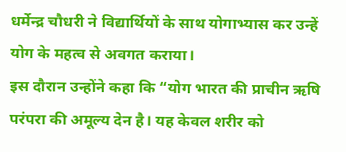धर्मेन्द्र चौधरी ने विद्यार्थियों के साथ योगाभ्यास कर उन्हें योग के महत्व से अवगत कराया।
इस दौरान उन्होंने कहा कि “योग भारत की प्राचीन ऋषि परंपरा की अमूल्य देन है। यह केवल शरीर को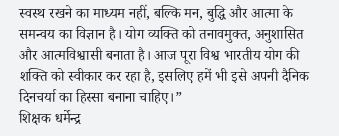स्वस्थ रखने का माध्यम नहीं, बल्कि मन, बुद्धि और आत्मा के समन्वय का विज्ञान है। योग व्यक्ति को तनावमुक्त, अनुशासित और आत्मविश्वासी बनाता है। आज पूरा विश्व भारतीय योग की शक्ति को स्वीकार कर रहा है, इसलिए हमें भी इसे अपनी दैनिक दिनचर्या का हिस्सा बनाना चाहिए।”
शिक्षक धर्मेन्द्र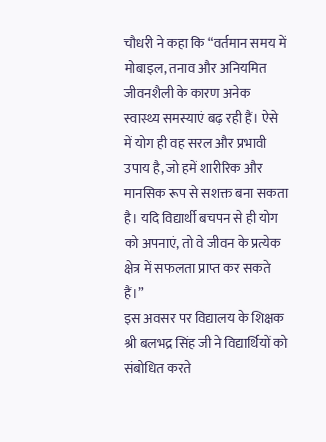चौधरी ने कहा कि “वर्तमान समय में मोबाइल, तनाव और अनियमित जीवनशैली के कारण अनेक स्वास्थ्य समस्याएं बढ़ रही हैं। ऐसे में योग ही वह सरल और प्रभावी उपाय है, जो हमें शारीरिक और मानसिक रूप से सशक्त बना सकता है। यदि विद्यार्थी बचपन से ही योग को अपनाएं, तो वे जीवन के प्रत्येक क्षेत्र में सफलता प्राप्त कर सकते हैं।”
इस अवसर पर विद्यालय के शिक्षक श्री बलभद्र सिंह जी ने विद्यार्थियों को संबोधित करते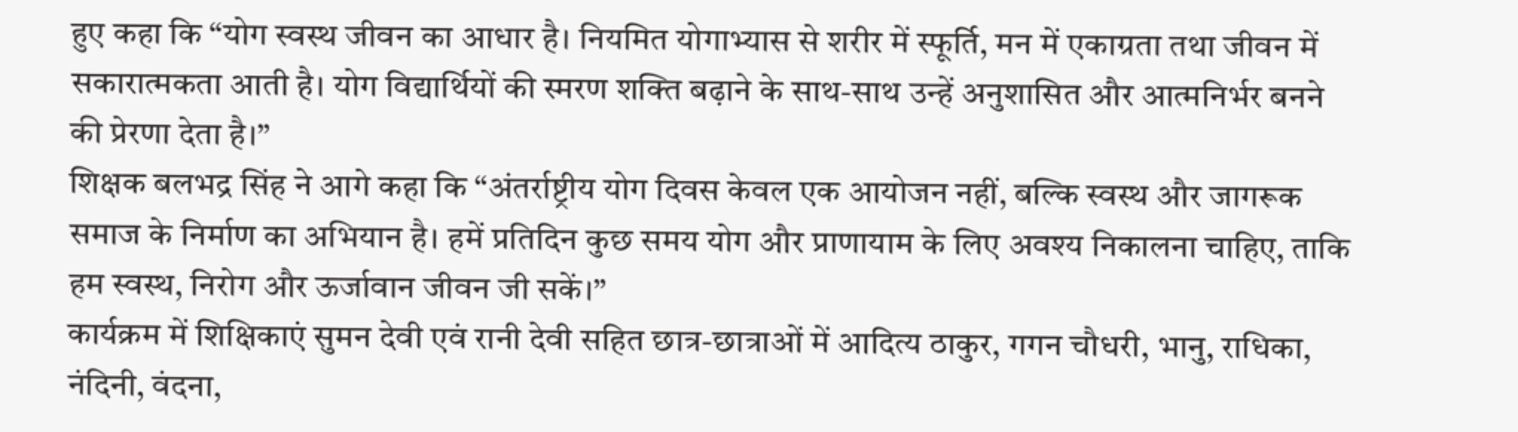हुए कहा कि “योग स्वस्थ जीवन का आधार है। नियमित योगाभ्यास से शरीर में स्फूर्ति, मन में एकाग्रता तथा जीवन में सकारात्मकता आती है। योग विद्यार्थियों की स्मरण शक्ति बढ़ाने के साथ-साथ उन्हें अनुशासित और आत्मनिर्भर बनने की प्रेरणा देता है।”
शिक्षक बलभद्र सिंह ने आगे कहा कि “अंतर्राष्ट्रीय योग दिवस केवल एक आयोजन नहीं, बल्कि स्वस्थ और जागरूक समाज के निर्माण का अभियान है। हमें प्रतिदिन कुछ समय योग और प्राणायाम के लिए अवश्य निकालना चाहिए, ताकि हम स्वस्थ, निरोग और ऊर्जावान जीवन जी सकें।”
कार्यक्रम में शिक्षिकाएं सुमन देवी एवं रानी देवी सहित छात्र-छात्राओं में आदित्य ठाकुर, गगन चौधरी, भानु, राधिका, नंदिनी, वंदना,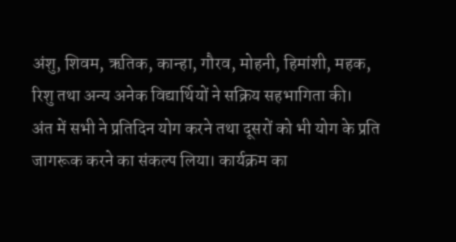अंशु, शिवम, ऋतिक, कान्हा, गौरव, मोहनी, हिमांशी, महक, रिशु तथा अन्य अनेक विद्यार्थियों ने सक्रिय सहभागिता की।
अंत में सभी ने प्रतिदिन योग करने तथा दूसरों को भी योग के प्रति जागरूक करने का संकल्प लिया। कार्यक्रम का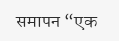समापन “एक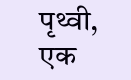पृथ्वी, एक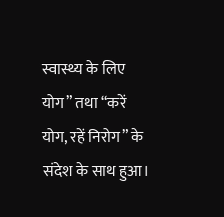स्वास्थ्य के लिए योग” तथा “करें योग, रहें निरोग” के संदेश के साथ हुआ।